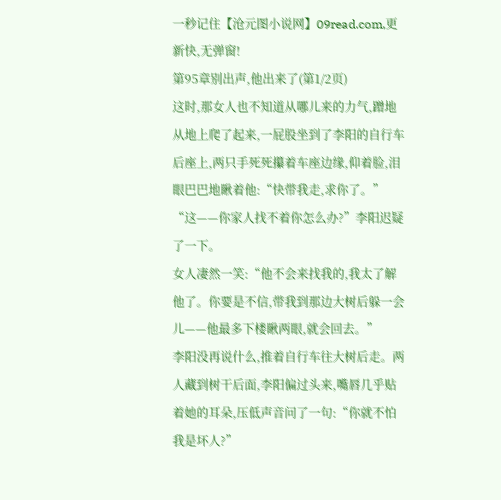一秒记住【沧元图小说网】09read.com,更新快,无弹窗!
第95章别出声,他出来了(第1/2页)
这时,那女人也不知道从哪儿来的力气,蹭地从地上爬了起来,一屁股坐到了李阳的自行车后座上,两只手死死攥着车座边缘,仰着脸,泪眼巴巴地瞅着他:“快带我走,求你了。”
“这——你家人找不着你怎么办?”李阳迟疑了一下。
女人凄然一笑:“他不会来找我的,我太了解他了。你要是不信,带我到那边大树后躲一会儿——他最多下楼瞅两眼,就会回去。”
李阳没再说什么,推着自行车往大树后走。两人藏到树干后面,李阳偏过头来,嘴唇几乎贴着她的耳朵,压低声音问了一句:“你就不怕我是坏人?”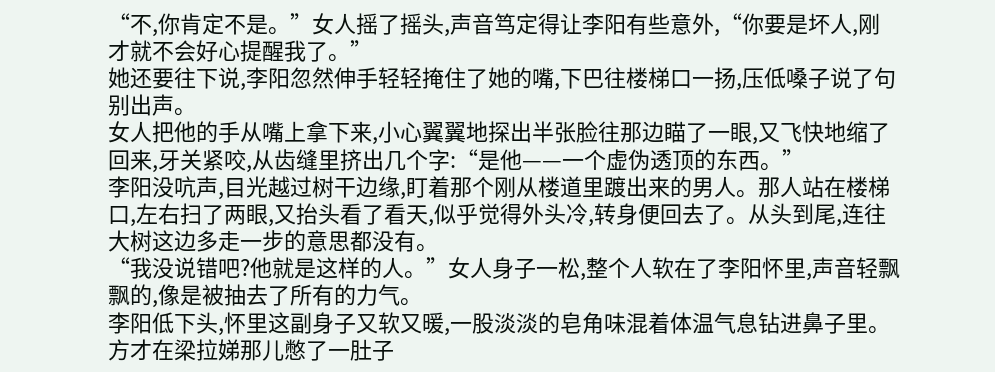“不,你肯定不是。”女人摇了摇头,声音笃定得让李阳有些意外,“你要是坏人,刚才就不会好心提醒我了。”
她还要往下说,李阳忽然伸手轻轻掩住了她的嘴,下巴往楼梯口一扬,压低嗓子说了句别出声。
女人把他的手从嘴上拿下来,小心翼翼地探出半张脸往那边瞄了一眼,又飞快地缩了回来,牙关紧咬,从齿缝里挤出几个字:“是他——一个虚伪透顶的东西。”
李阳没吭声,目光越过树干边缘,盯着那个刚从楼道里踱出来的男人。那人站在楼梯口,左右扫了两眼,又抬头看了看天,似乎觉得外头冷,转身便回去了。从头到尾,连往大树这边多走一步的意思都没有。
“我没说错吧?他就是这样的人。”女人身子一松,整个人软在了李阳怀里,声音轻飘飘的,像是被抽去了所有的力气。
李阳低下头,怀里这副身子又软又暖,一股淡淡的皂角味混着体温气息钻进鼻子里。方才在梁拉娣那儿憋了一肚子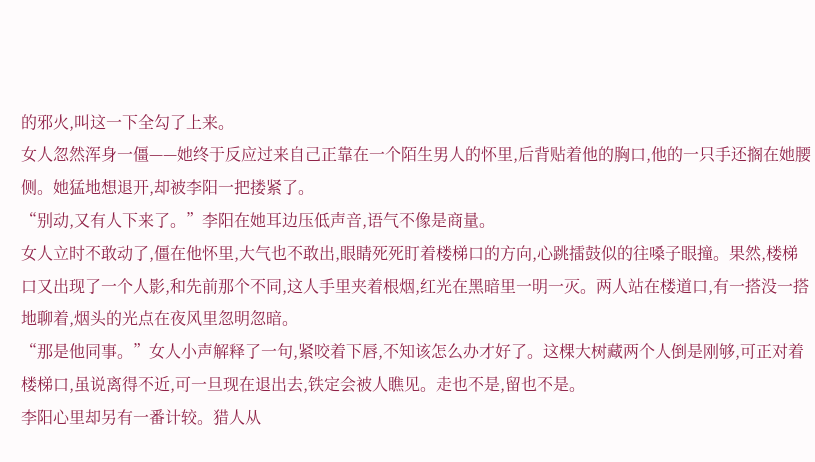的邪火,叫这一下全勾了上来。
女人忽然浑身一僵——她终于反应过来自己正靠在一个陌生男人的怀里,后背贴着他的胸口,他的一只手还搁在她腰侧。她猛地想退开,却被李阳一把搂紧了。
“别动,又有人下来了。”李阳在她耳边压低声音,语气不像是商量。
女人立时不敢动了,僵在他怀里,大气也不敢出,眼睛死死盯着楼梯口的方向,心跳擂鼓似的往嗓子眼撞。果然,楼梯口又出现了一个人影,和先前那个不同,这人手里夹着根烟,红光在黑暗里一明一灭。两人站在楼道口,有一搭没一搭地聊着,烟头的光点在夜风里忽明忽暗。
“那是他同事。”女人小声解释了一句,紧咬着下唇,不知该怎么办才好了。这棵大树藏两个人倒是刚够,可正对着楼梯口,虽说离得不近,可一旦现在退出去,铁定会被人瞧见。走也不是,留也不是。
李阳心里却另有一番计较。猎人从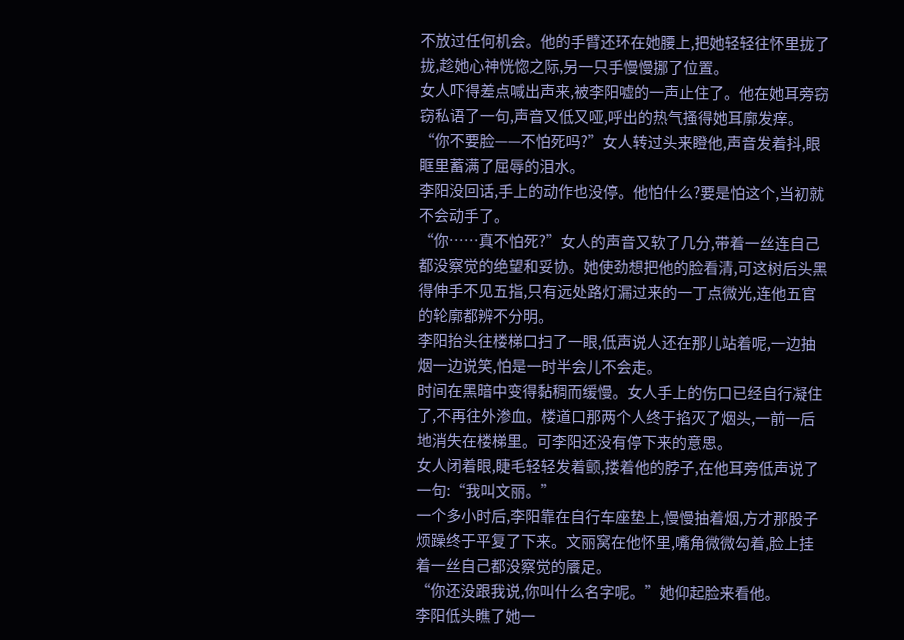不放过任何机会。他的手臂还环在她腰上,把她轻轻往怀里拢了拢,趁她心神恍惚之际,另一只手慢慢挪了位置。
女人吓得差点喊出声来,被李阳嘘的一声止住了。他在她耳旁窃窃私语了一句,声音又低又哑,呼出的热气搔得她耳廓发痒。
“你不要脸——不怕死吗?”女人转过头来瞪他,声音发着抖,眼眶里蓄满了屈辱的泪水。
李阳没回话,手上的动作也没停。他怕什么?要是怕这个,当初就不会动手了。
“你……真不怕死?”女人的声音又软了几分,带着一丝连自己都没察觉的绝望和妥协。她使劲想把他的脸看清,可这树后头黑得伸手不见五指,只有远处路灯漏过来的一丁点微光,连他五官的轮廓都辨不分明。
李阳抬头往楼梯口扫了一眼,低声说人还在那儿站着呢,一边抽烟一边说笑,怕是一时半会儿不会走。
时间在黑暗中变得黏稠而缓慢。女人手上的伤口已经自行凝住了,不再往外渗血。楼道口那两个人终于掐灭了烟头,一前一后地消失在楼梯里。可李阳还没有停下来的意思。
女人闭着眼,睫毛轻轻发着颤,搂着他的脖子,在他耳旁低声说了一句:“我叫文丽。”
一个多小时后,李阳靠在自行车座垫上,慢慢抽着烟,方才那股子烦躁终于平复了下来。文丽窝在他怀里,嘴角微微勾着,脸上挂着一丝自己都没察觉的餍足。
“你还没跟我说,你叫什么名字呢。”她仰起脸来看他。
李阳低头瞧了她一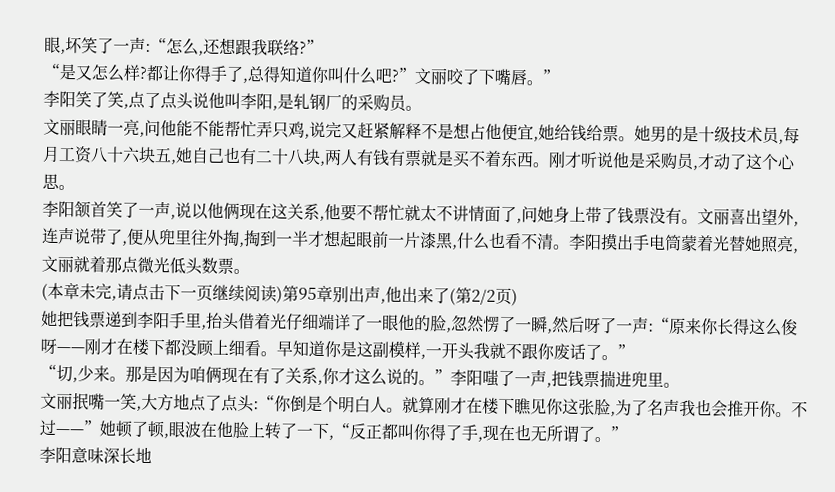眼,坏笑了一声:“怎么,还想跟我联络?”
“是又怎么样?都让你得手了,总得知道你叫什么吧?”文丽咬了下嘴唇。”
李阳笑了笑,点了点头说他叫李阳,是轧钢厂的采购员。
文丽眼睛一亮,问他能不能帮忙弄只鸡,说完又赶紧解释不是想占他便宜,她给钱给票。她男的是十级技术员,每月工资八十六块五,她自己也有二十八块,两人有钱有票就是买不着东西。刚才听说他是采购员,才动了这个心思。
李阳颔首笑了一声,说以他俩现在这关系,他要不帮忙就太不讲情面了,问她身上带了钱票没有。文丽喜出望外,连声说带了,便从兜里往外掏,掏到一半才想起眼前一片漆黑,什么也看不清。李阳摸出手电筒蒙着光替她照亮,文丽就着那点微光低头数票。
(本章未完,请点击下一页继续阅读)第95章别出声,他出来了(第2/2页)
她把钱票递到李阳手里,抬头借着光仔细端详了一眼他的脸,忽然愣了一瞬,然后呀了一声:“原来你长得这么俊呀——刚才在楼下都没顾上细看。早知道你是这副模样,一开头我就不跟你废话了。”
“切,少来。那是因为咱俩现在有了关系,你才这么说的。”李阳嗤了一声,把钱票揣进兜里。
文丽抿嘴一笑,大方地点了点头:“你倒是个明白人。就算刚才在楼下瞧见你这张脸,为了名声我也会推开你。不过——”她顿了顿,眼波在他脸上转了一下,“反正都叫你得了手,现在也无所谓了。”
李阳意味深长地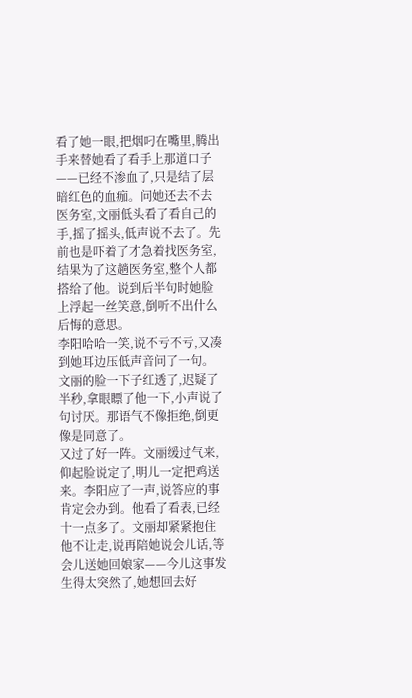看了她一眼,把烟叼在嘴里,腾出手来替她看了看手上那道口子——已经不渗血了,只是结了层暗红色的血痂。问她还去不去医务室,文丽低头看了看自己的手,摇了摇头,低声说不去了。先前也是吓着了才急着找医务室,结果为了这趟医务室,整个人都搭给了他。说到后半句时她脸上浮起一丝笑意,倒听不出什么后悔的意思。
李阳哈哈一笑,说不亏不亏,又凑到她耳边压低声音问了一句。文丽的脸一下子红透了,迟疑了半秒,拿眼瞟了他一下,小声说了句讨厌。那语气不像拒绝,倒更像是同意了。
又过了好一阵。文丽缓过气来,仰起脸说定了,明儿一定把鸡送来。李阳应了一声,说答应的事肯定会办到。他看了看表,已经十一点多了。文丽却紧紧抱住他不让走,说再陪她说会儿话,等会儿送她回娘家——今儿这事发生得太突然了,她想回去好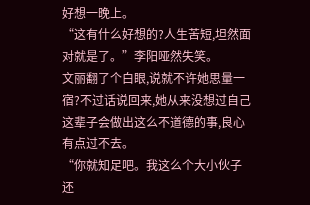好想一晚上。
“这有什么好想的?人生苦短,坦然面对就是了。”李阳哑然失笑。
文丽翻了个白眼,说就不许她思量一宿?不过话说回来,她从来没想过自己这辈子会做出这么不道德的事,良心有点过不去。
“你就知足吧。我这么个大小伙子还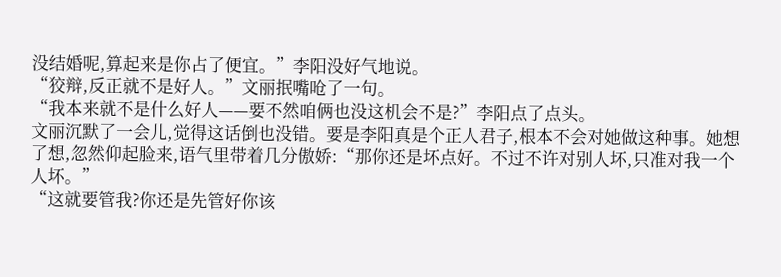没结婚呢,算起来是你占了便宜。”李阳没好气地说。
“狡辩,反正就不是好人。”文丽抿嘴呛了一句。
“我本来就不是什么好人——要不然咱俩也没这机会不是?”李阳点了点头。
文丽沉默了一会儿,觉得这话倒也没错。要是李阳真是个正人君子,根本不会对她做这种事。她想了想,忽然仰起脸来,语气里带着几分傲娇:“那你还是坏点好。不过不许对别人坏,只准对我一个人坏。”
“这就要管我?你还是先管好你该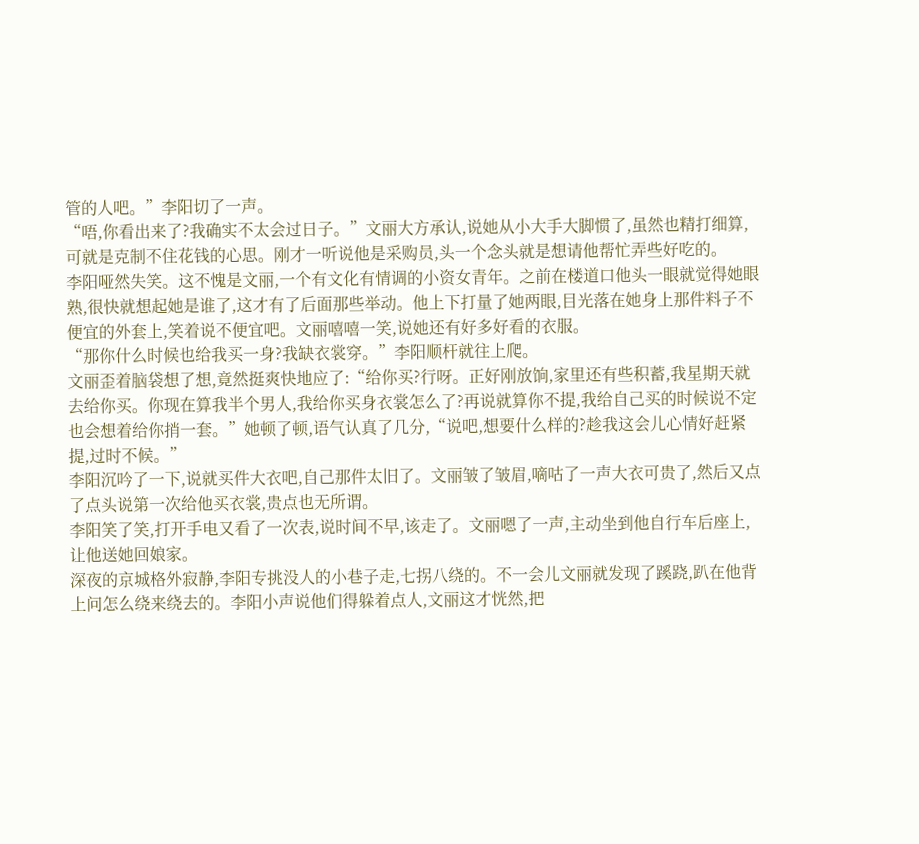管的人吧。”李阳切了一声。
“唔,你看出来了?我确实不太会过日子。”文丽大方承认,说她从小大手大脚惯了,虽然也精打细算,可就是克制不住花钱的心思。刚才一听说他是采购员,头一个念头就是想请他帮忙弄些好吃的。
李阳哑然失笑。这不愧是文丽,一个有文化有情调的小资女青年。之前在楼道口他头一眼就觉得她眼熟,很快就想起她是谁了,这才有了后面那些举动。他上下打量了她两眼,目光落在她身上那件料子不便宜的外套上,笑着说不便宜吧。文丽嘻嘻一笑,说她还有好多好看的衣服。
“那你什么时候也给我买一身?我缺衣裳穿。”李阳顺杆就往上爬。
文丽歪着脑袋想了想,竟然挺爽快地应了:“给你买?行呀。正好刚放饷,家里还有些积蓄,我星期天就去给你买。你现在算我半个男人,我给你买身衣裳怎么了?再说就算你不提,我给自己买的时候说不定也会想着给你捎一套。”她顿了顿,语气认真了几分,“说吧,想要什么样的?趁我这会儿心情好赶紧提,过时不候。”
李阳沉吟了一下,说就买件大衣吧,自己那件太旧了。文丽皱了皱眉,嘀咕了一声大衣可贵了,然后又点了点头说第一次给他买衣裳,贵点也无所谓。
李阳笑了笑,打开手电又看了一次表,说时间不早,该走了。文丽嗯了一声,主动坐到他自行车后座上,让他送她回娘家。
深夜的京城格外寂静,李阳专挑没人的小巷子走,七拐八绕的。不一会儿文丽就发现了蹊跷,趴在他背上问怎么绕来绕去的。李阳小声说他们得躲着点人,文丽这才恍然,把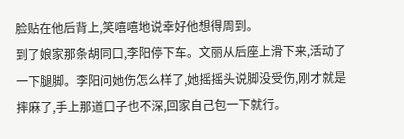脸贴在他后背上,笑嘻嘻地说幸好他想得周到。
到了娘家那条胡同口,李阳停下车。文丽从后座上滑下来,活动了一下腿脚。李阳问她伤怎么样了,她摇摇头说脚没受伤,刚才就是摔麻了,手上那道口子也不深,回家自己包一下就行。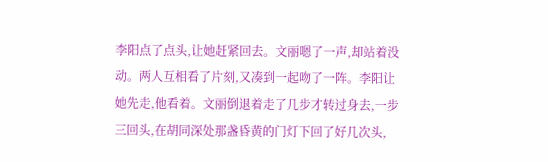李阳点了点头,让她赶紧回去。文丽嗯了一声,却站着没动。两人互相看了片刻,又凑到一起吻了一阵。李阳让她先走,他看着。文丽倒退着走了几步才转过身去,一步三回头,在胡同深处那盏昏黄的门灯下回了好几次头,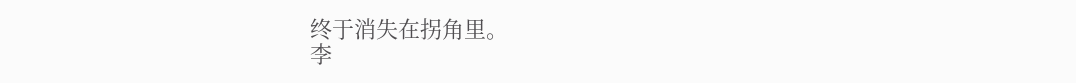终于消失在拐角里。
李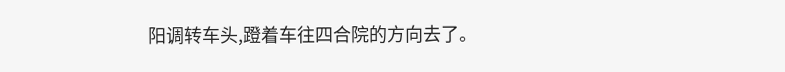阳调转车头,蹬着车往四合院的方向去了。